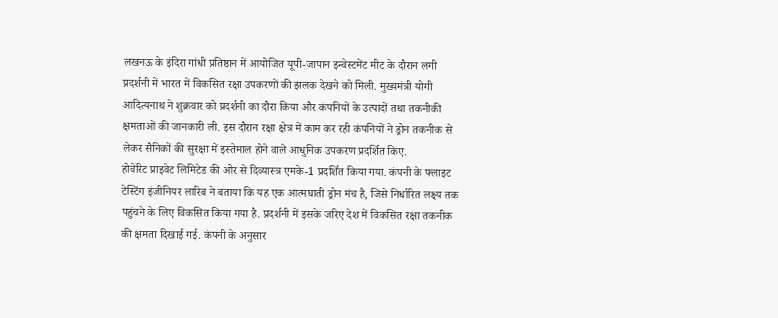लखनऊ के इंदिरा गांधी प्रतिष्ठान में आयोजित यूपी-जापान इन्वेस्टमेंट मीट के दौरान लगी प्रदर्शनी में भारत में विकसित रक्षा उपकरणों की झलक देखने को मिली. मुख्यमंत्री योगी आदित्यनाथ ने शुक्रवार को प्रदर्शनी का दौरा किया और कंपनियों के उत्पादों तथा तकनीकी क्षमताओं की जानकारी ली. इस दौरान रक्षा क्षेत्र में काम कर रही कंपनियों ने ड्रोन तकनीक से लेकर सैनिकों की सुरक्षा में इस्तेमाल होने वाले आधुनिक उपकरण प्रदर्शित किए.
होवेरिट प्राइवेट लिमिटेड की ओर से दिव्यास्त्र एमके-1 प्रदर्शित किया गया. कंपनी के फ्लाइट टेस्टिंग इंजीनियर लारिब ने बताया कि यह एक आत्मघाती ड्रोन मंच है, जिसे निर्धारित लक्ष्य तक पहुंचने के लिए विकसित किया गया है. प्रदर्शनी में इसके जरिए देश में विकसित रक्षा तकनीक की क्षमता दिखाई गई. कंपनी के अनुसार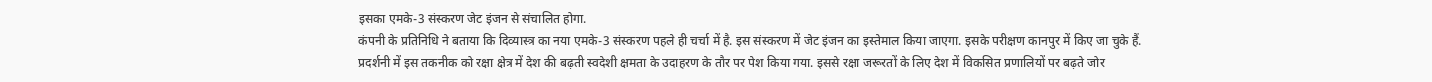इसका एमके-3 संस्करण जेट इंजन से संचालित होगा.
कंपनी के प्रतिनिधि ने बताया कि दिव्यास्त्र का नया एमके-3 संस्करण पहले ही चर्चा में है. इस संस्करण में जेट इंजन का इस्तेमाल किया जाएगा. इसके परीक्षण कानपुर में किए जा चुके हैं. प्रदर्शनी में इस तकनीक को रक्षा क्षेत्र में देश की बढ़ती स्वदेशी क्षमता के उदाहरण के तौर पर पेश किया गया. इससे रक्षा जरूरतों के लिए देश में विकसित प्रणालियों पर बढ़ते जोर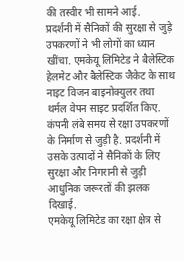की तस्वीर भी सामने आई.
प्रदर्शनी में सैनिकों की सुरक्षा से जुड़े उपकरणों ने भी लोगों का ध्यान खींचा. एमकेयू लिमिटेड ने बैलेस्टिक हेलमेट और बैलेस्टिक जैकेट के साथ नाइट विजन बाइनोक्युलर तथा थर्मल वेपन साइट प्रदर्शित किए. कंपनी लंबे समय से रक्षा उपकरणों के निर्माण से जुड़ी है. प्रदर्शनी में उसके उत्पादों ने सैनिकों के लिए सुरक्षा और निगरानी से जुड़ी आधुनिक जरूरतों की झलक दिखाई.
एमकेयू लिमिटेड का रक्षा क्षेत्र से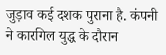जुड़ाव कई दशक पुराना है. कंपनी ने कारगिल युद्ध के दौरान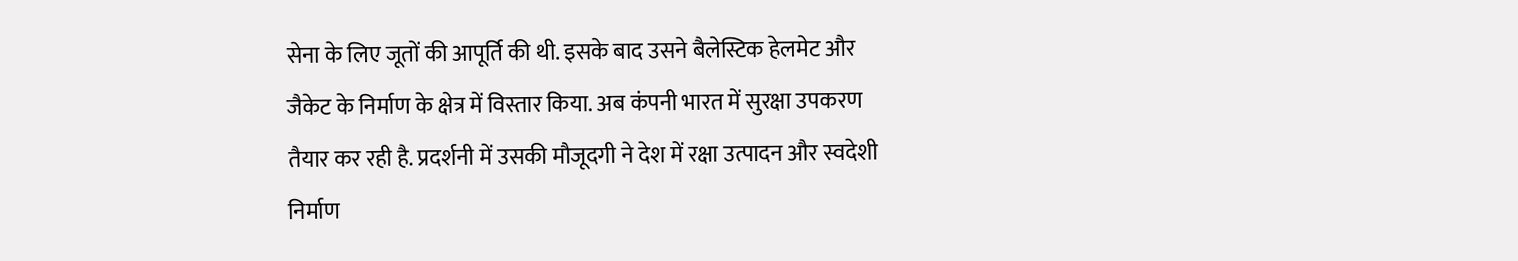सेना के लिए जूतों की आपूर्ति की थी. इसके बाद उसने बैलेस्टिक हेलमेट और जैकेट के निर्माण के क्षेत्र में विस्तार किया. अब कंपनी भारत में सुरक्षा उपकरण तैयार कर रही है. प्रदर्शनी में उसकी मौजूदगी ने देश में रक्षा उत्पादन और स्वदेशी निर्माण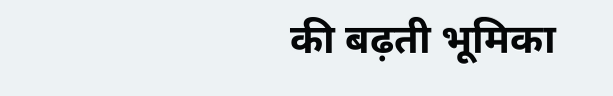की बढ़ती भूमिका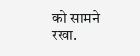को सामने रखा.